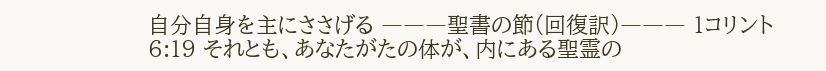自分自身を主にささげる ―――聖書の節(回復訳)――― 1コリント6:19 それとも、あなたがたの体が、内にある聖霊の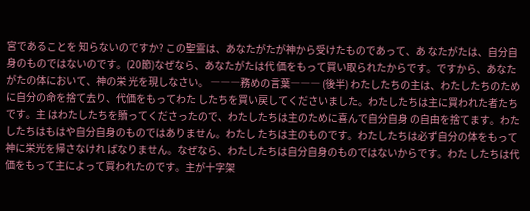宮であることを 知らないのですか? この聖霊は、あなたがたが神から受けたものであって、あ なたがたは、自分自身のものではないのです。(20節)なぜなら、あなたがたは代 価をもって買い取られたからです。ですから、あなたがたの体において、神の栄 光を現しなさい。 ―――務めの言葉――― (後半) わたしたちの主は、わたしたちのために自分の命を捨て去り、代価をもってわた したちを買い戻してくださいました。わたしたちは主に買われた者たちです。主 はわたしたちを贖ってくださったので、わたしたちは主のために喜んで自分自身 の自由を捨てます。わたしたちはもはや自分自身のものではありません。わたし たちは主のものです。わたしたちは必ず自分の体をもって神に栄光を帰さなけれ ばなりません。なぜなら、わたしたちは自分自身のものではないからです。わた したちは代価をもって主によって買われたのです。主が十字架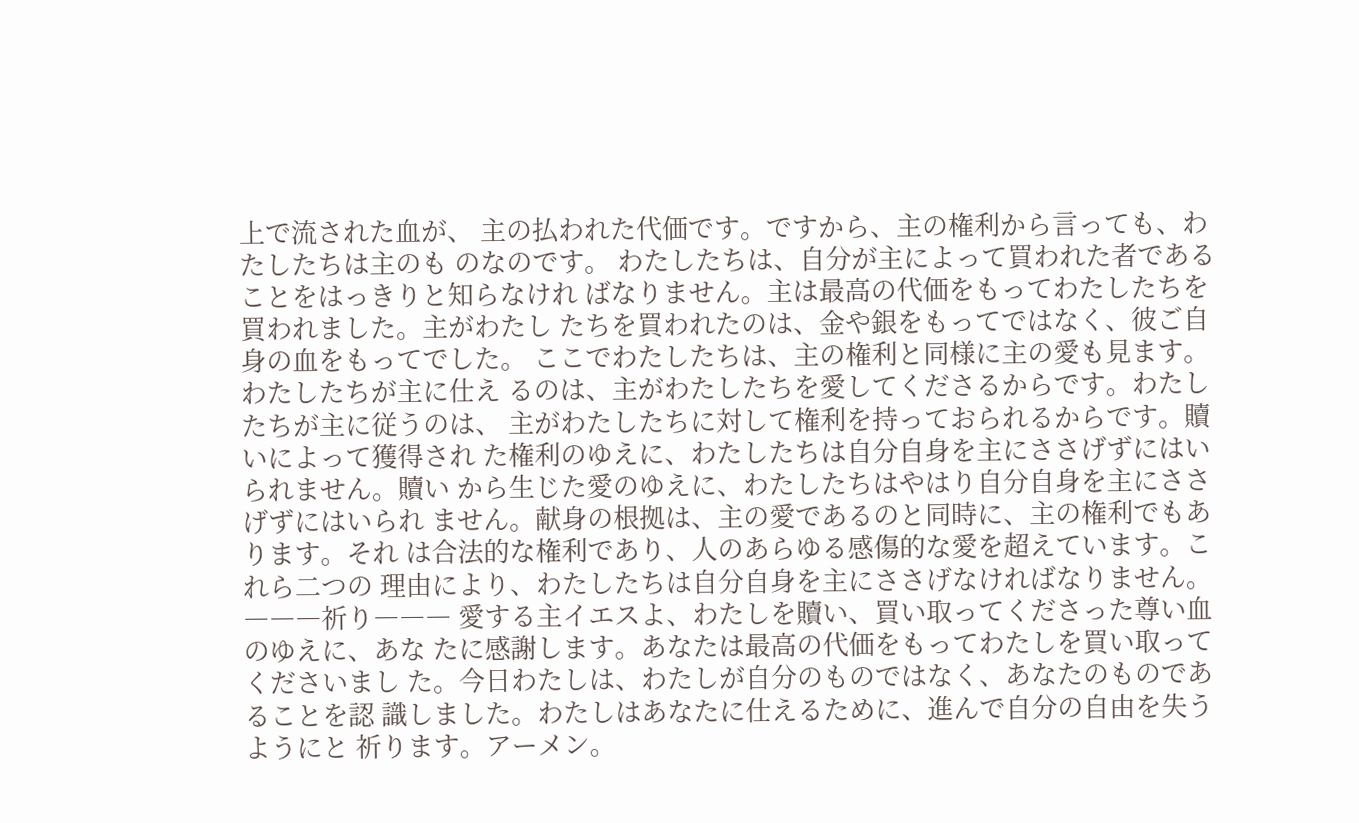上で流された血が、 主の払われた代価です。ですから、主の権利から言っても、わたしたちは主のも のなのです。 わたしたちは、自分が主によって買われた者であることをはっきりと知らなけれ ばなりません。主は最高の代価をもってわたしたちを買われました。主がわたし たちを買われたのは、金や銀をもってではなく、彼ご自身の血をもってでした。 ここでわたしたちは、主の権利と同様に主の愛も見ます。わたしたちが主に仕え るのは、主がわたしたちを愛してくださるからです。わたしたちが主に従うのは、 主がわたしたちに対して権利を持っておられるからです。贖いによって獲得され た権利のゆえに、わたしたちは自分自身を主にささげずにはいられません。贖い から生じた愛のゆえに、わたしたちはやはり自分自身を主にささげずにはいられ ません。献身の根拠は、主の愛であるのと同時に、主の権利でもあります。それ は合法的な権利であり、人のあらゆる感傷的な愛を超えています。これら二つの 理由により、わたしたちは自分自身を主にささげなければなりません。 ―――祈り――― 愛する主イエスよ、わたしを贖い、買い取ってくださった尊い血のゆえに、あな たに感謝します。あなたは最高の代価をもってわたしを買い取ってくださいまし た。今日わたしは、わたしが自分のものではなく、あなたのものであることを認 識しました。わたしはあなたに仕えるために、進んで自分の自由を失うようにと 祈ります。アーメン。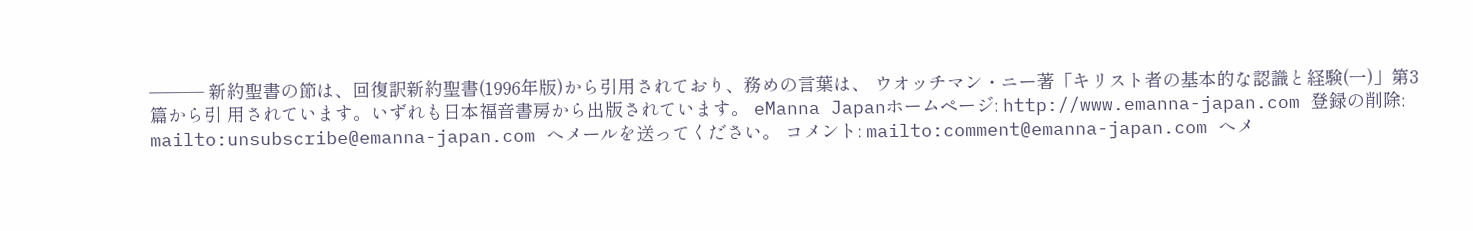――― 新約聖書の節は、回復訳新約聖書(1996年版)から引用されており、務めの言葉は、 ウオッチマン・ニー著「キリスト者の基本的な認識と経験(一)」第3篇から引 用されています。いずれも日本福音書房から出版されています。 eManna Japanホームページ: http://www.emanna-japan.com 登録の削除: mailto:unsubscribe@emanna-japan.com へメールを送ってください。 コメント: mailto:comment@emanna-japan.com へメ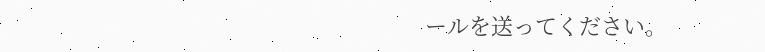ールを送ってください。